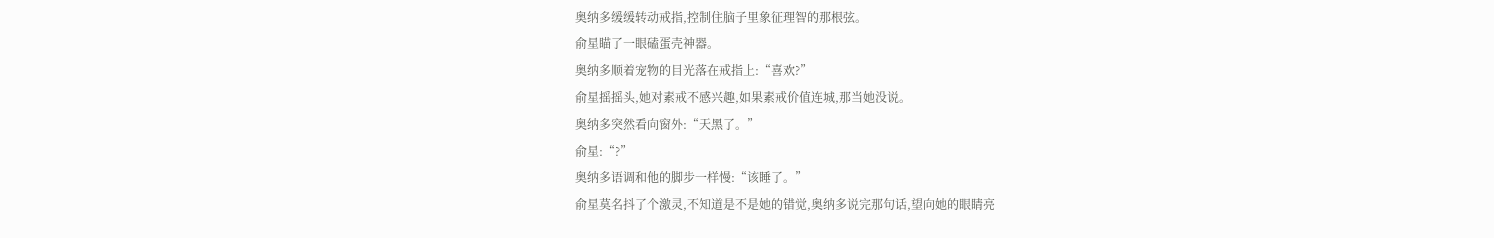奥纳多缓缓转动戒指,控制住脑子里象征理智的那根弦。
俞星瞄了一眼磕蛋壳神器。
奥纳多顺着宠物的目光落在戒指上:“喜欢?”
俞星摇摇头,她对素戒不感兴趣,如果素戒价值连城,那当她没说。
奥纳多突然看向窗外:“天黑了。”
俞星:“?”
奥纳多语调和他的脚步一样慢:“该睡了。”
俞星莫名抖了个激灵,不知道是不是她的错觉,奥纳多说完那句话,望向她的眼睛亮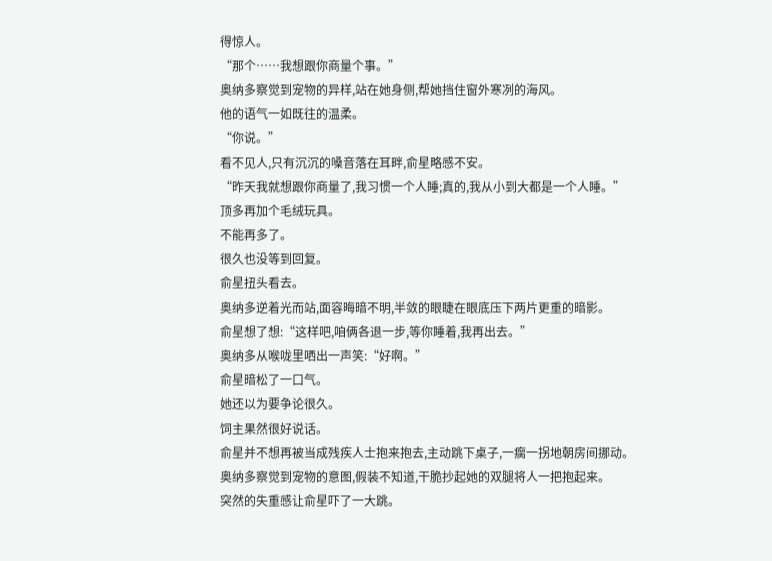得惊人。
“那个……我想跟你商量个事。”
奥纳多察觉到宠物的异样,站在她身侧,帮她挡住窗外寒冽的海风。
他的语气一如既往的温柔。
“你说。”
看不见人,只有沉沉的嗓音落在耳畔,俞星略感不安。
“昨天我就想跟你商量了,我习惯一个人睡;真的,我从小到大都是一个人睡。”
顶多再加个毛绒玩具。
不能再多了。
很久也没等到回复。
俞星扭头看去。
奥纳多逆着光而站,面容晦暗不明,半敛的眼睫在眼底压下两片更重的暗影。
俞星想了想:“这样吧,咱俩各退一步,等你睡着,我再出去。”
奥纳多从喉咙里哂出一声笑:“好啊。”
俞星暗松了一口气。
她还以为要争论很久。
饲主果然很好说话。
俞星并不想再被当成残疾人士抱来抱去,主动跳下桌子,一瘸一拐地朝房间挪动。
奥纳多察觉到宠物的意图,假装不知道,干脆抄起她的双腿将人一把抱起来。
突然的失重感让俞星吓了一大跳。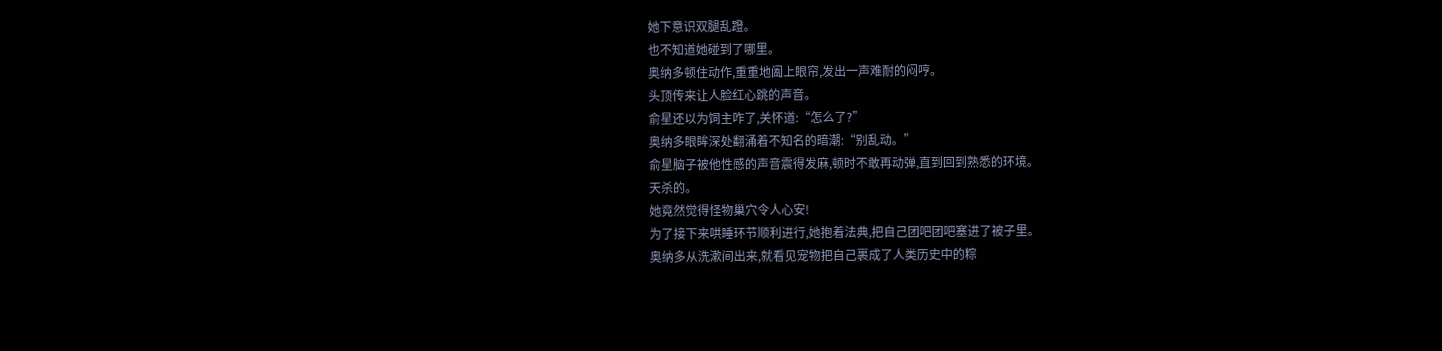她下意识双腿乱蹬。
也不知道她碰到了哪里。
奥纳多顿住动作,重重地阖上眼帘,发出一声难耐的闷哼。
头顶传来让人脸红心跳的声音。
俞星还以为饲主咋了,关怀道:“怎么了?”
奥纳多眼眸深处翻涌着不知名的暗潮:“别乱动。”
俞星脑子被他性感的声音震得发麻,顿时不敢再动弹,直到回到熟悉的环境。
天杀的。
她竟然觉得怪物巢穴令人心安!
为了接下来哄睡环节顺利进行,她抱着法典,把自己团吧团吧塞进了被子里。
奥纳多从洗漱间出来,就看见宠物把自己裹成了人类历史中的粽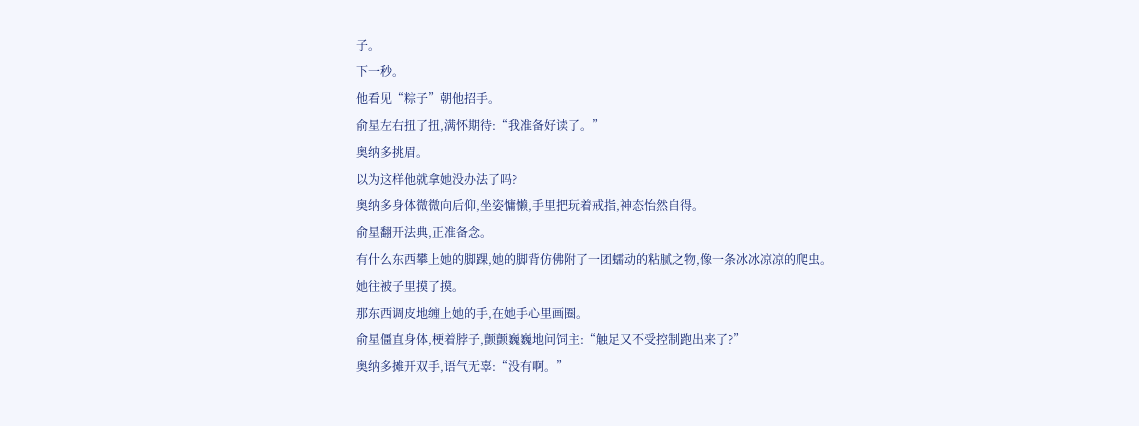子。
下一秒。
他看见“粽子”朝他招手。
俞星左右扭了扭,满怀期待:“我准备好读了。”
奥纳多挑眉。
以为这样他就拿她没办法了吗?
奥纳多身体微微向后仰,坐姿慵懒,手里把玩着戒指,神态怡然自得。
俞星翻开法典,正准备念。
有什么东西攀上她的脚踝,她的脚背仿佛附了一团蠕动的粘腻之物,像一条冰冰凉凉的爬虫。
她往被子里摸了摸。
那东西调皮地缠上她的手,在她手心里画圈。
俞星僵直身体,梗着脖子,颤颤巍巍地问饲主:“触足又不受控制跑出来了?”
奥纳多摊开双手,语气无辜:“没有啊。”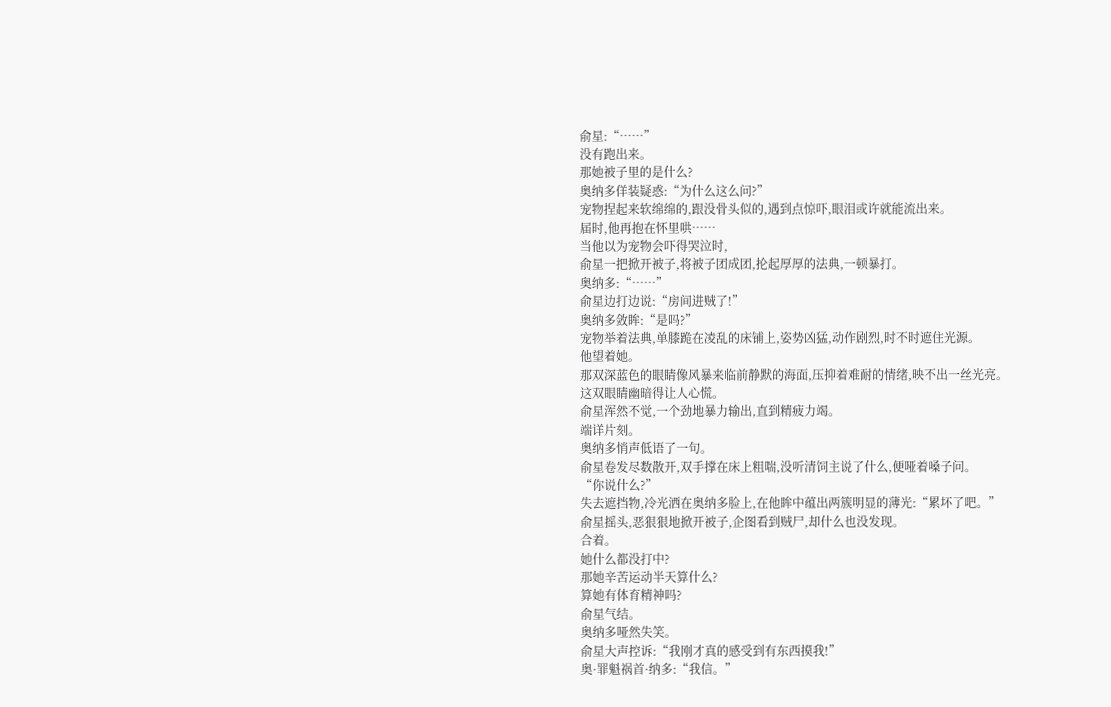俞星:“……”
没有跑出来。
那她被子里的是什么?
奥纳多佯装疑惑:“为什么这么问?”
宠物捏起来软绵绵的,跟没骨头似的,遇到点惊吓,眼泪或许就能流出来。
届时,他再抱在怀里哄……
当他以为宠物会吓得哭泣时,
俞星一把掀开被子,将被子团成团,抡起厚厚的法典,一顿暴打。
奥纳多:“……”
俞星边打边说:“房间进贼了!”
奥纳多敛眸:“是吗?”
宠物举着法典,单膝跪在凌乱的床铺上,姿势凶猛,动作剧烈,时不时遮住光源。
他望着她。
那双深蓝色的眼睛像风暴来临前静默的海面,压抑着难耐的情绪,映不出一丝光亮。
这双眼睛幽暗得让人心慌。
俞星浑然不觉,一个劲地暴力输出,直到精疲力竭。
端详片刻。
奥纳多悄声低语了一句。
俞星卷发尽数散开,双手撑在床上粗喘,没听清饲主说了什么,便哑着嗓子问。
“你说什么?”
失去遮挡物,冷光洒在奥纳多脸上,在他眸中蕴出两簇明显的薄光:“累坏了吧。”
俞星摇头,恶狠狠地掀开被子,企图看到贼尸,却什么也没发现。
合着。
她什么都没打中?
那她辛苦运动半天算什么?
算她有体育精神吗?
俞星气结。
奥纳多哑然失笑。
俞星大声控诉:“我刚才真的感受到有东西摸我!”
奥·罪魁祸首·纳多:“我信。”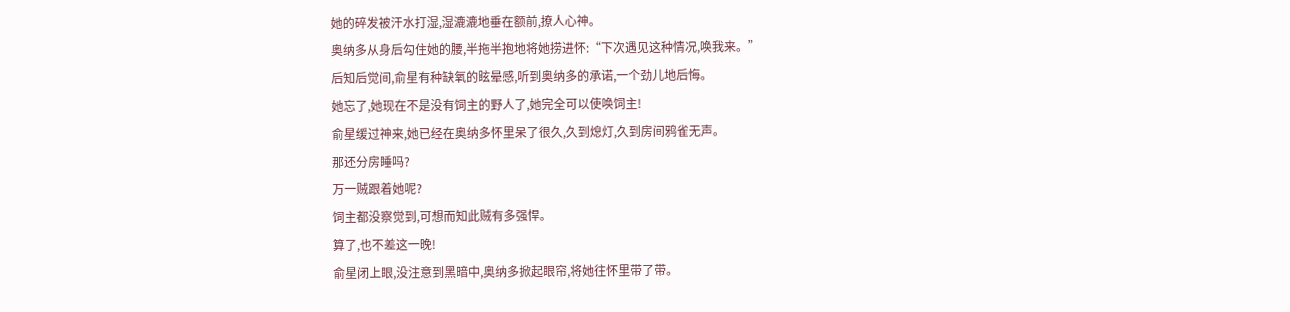她的碎发被汗水打湿,湿漉漉地垂在额前,撩人心神。
奥纳多从身后勾住她的腰,半拖半抱地将她捞进怀:“下次遇见这种情况,唤我来。”
后知后觉间,俞星有种缺氧的眩晕感,听到奥纳多的承诺,一个劲儿地后悔。
她忘了,她现在不是没有饲主的野人了,她完全可以使唤饲主!
俞星缓过神来,她已经在奥纳多怀里呆了很久,久到熄灯,久到房间鸦雀无声。
那还分房睡吗?
万一贼跟着她呢?
饲主都没察觉到,可想而知此贼有多强悍。
算了,也不差这一晚!
俞星闭上眼,没注意到黑暗中,奥纳多掀起眼帘,将她往怀里带了带。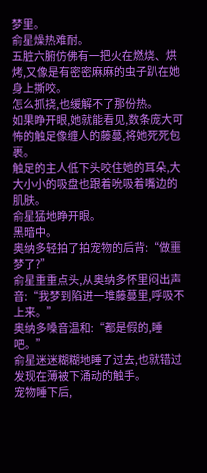梦里。
俞星燥热难耐。
五脏六腑仿佛有一把火在燃烧、烘烤,又像是有密密麻麻的虫子趴在她身上撕咬。
怎么抓挠,也缓解不了那份热。
如果睁开眼,她就能看见,数条庞大可怖的触足像缠人的藤蔓,将她死死包裹。
触足的主人低下头咬住她的耳朵,大大小小的吸盘也跟着吮吸着嘴边的肌肤。
俞星猛地睁开眼。
黑暗中。
奥纳多轻拍了拍宠物的后背:“做噩梦了?”
俞星重重点头,从奥纳多怀里闷出声音:“我梦到陷进一堆藤蔓里,呼吸不上来。”
奥纳多嗓音温和:“都是假的,睡吧。”
俞星迷迷糊糊地睡了过去,也就错过发现在薄被下涌动的触手。
宠物睡下后,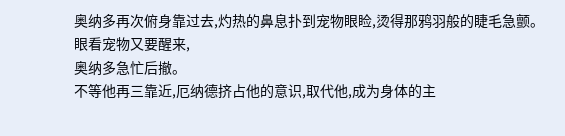奥纳多再次俯身靠过去,灼热的鼻息扑到宠物眼睑,烫得那鸦羽般的睫毛急颤。
眼看宠物又要醒来,
奥纳多急忙后撤。
不等他再三靠近,厄纳德挤占他的意识,取代他,成为身体的主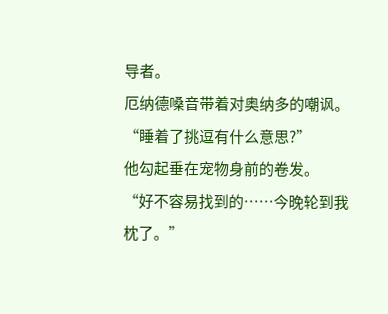导者。
厄纳德嗓音带着对奥纳多的嘲讽。
“睡着了挑逗有什么意思?”
他勾起垂在宠物身前的卷发。
“好不容易找到的……今晚轮到我枕了。”